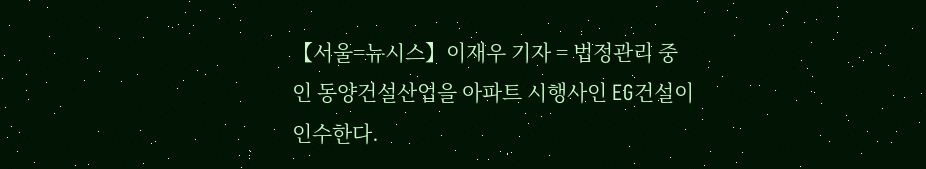【서울=뉴시스】이재우 기자 = 법정관리 중인 동양건설산업을 아파트 시행사인 EG건설이 인수한다.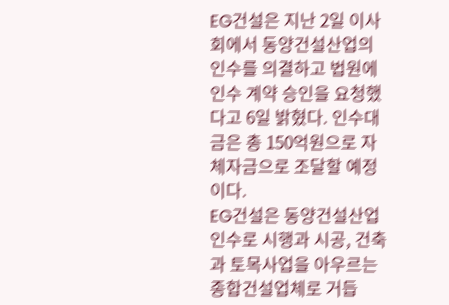EG건설은 지난 2일 이사회에서 동양건설산업의 인수를 의결하고 법원에 인수 계약 승인을 요청했다고 6일 밝혔다. 인수대금은 총 150억원으로 자체자금으로 조달할 예정이다.
EG건설은 동양건설산업 인수로 시행과 시공, 건축과 토목사업을 아우르는 종합건설업체로 거듭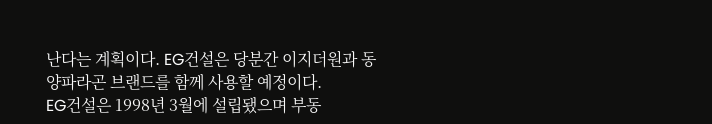난다는 계획이다. EG건설은 당분간 이지더원과 동양파라곤 브랜드를 함께 사용할 예정이다.
EG건설은 1998년 3월에 설립됐으며 부동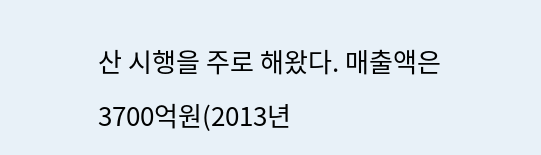산 시행을 주로 해왔다. 매출액은 3700억원(2013년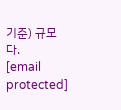기준) 규모다.
[email protected]